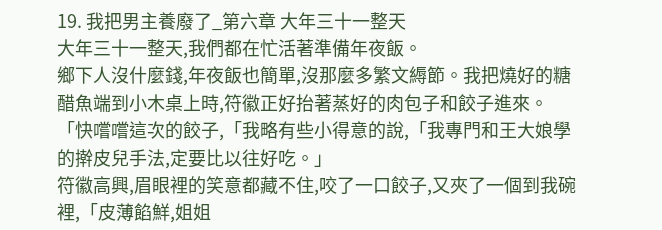19. 我把男主養廢了_第六章 大年三十一整天
大年三十一整天,我們都在忙活著準備年夜飯。
鄉下人沒什麼錢,年夜飯也簡單,沒那麼多繁文縟節。我把燒好的糖醋魚端到小木桌上時,符徽正好抬著蒸好的肉包子和餃子進來。
「快嚐嚐這次的餃子,「我略有些小得意的說,「我專門和王大娘學的擀皮兒手法,定要比以往好吃。」
符徽高興,眉眼裡的笑意都藏不住,咬了一口餃子,又夾了一個到我碗裡,「皮薄餡鮮,姐姐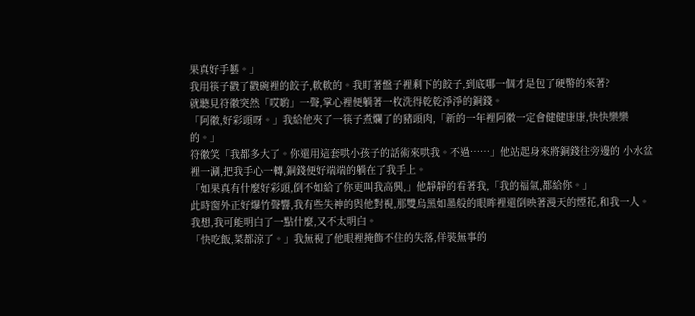果真好手藝。」
我用筷子戳了戳碗裡的餃子,軟軟的。我盯著盤子裡剩下的餃子,到底哪一個才是包了硬幣的來著?
就聽見符徽突然「哎喲」一聲,掌心裡便躺著一枚洗得乾乾淨淨的銅錢。
「阿徽,好彩頭呀。」我給他夾了一筷子煮爛了的豬頭肉,「新的一年裡阿徽一定會健健康康,快快樂樂的。」
符徽笑「我都多大了。你還用這套哄小孩子的話術來哄我。不過……」他站起身來將銅錢往旁邊的 小水盆裡一涮,把我手心一轉,銅錢便好端端的躺在了我手上。
「如果真有什麼好彩頭,倒不如給了你更叫我高興,」他靜靜的看著我,「我的福氣,都給你。」
此時窗外正好爆竹聲響,我有些失神的與他對視,那雙烏黑如墨般的眼眸裡還倒映著漫天的煙花,和我一人。
我想,我可能明白了一點什麼,又不太明白。
「快吃飯,菜都涼了。」我無視了他眼裡掩飾不住的失落,佯裝無事的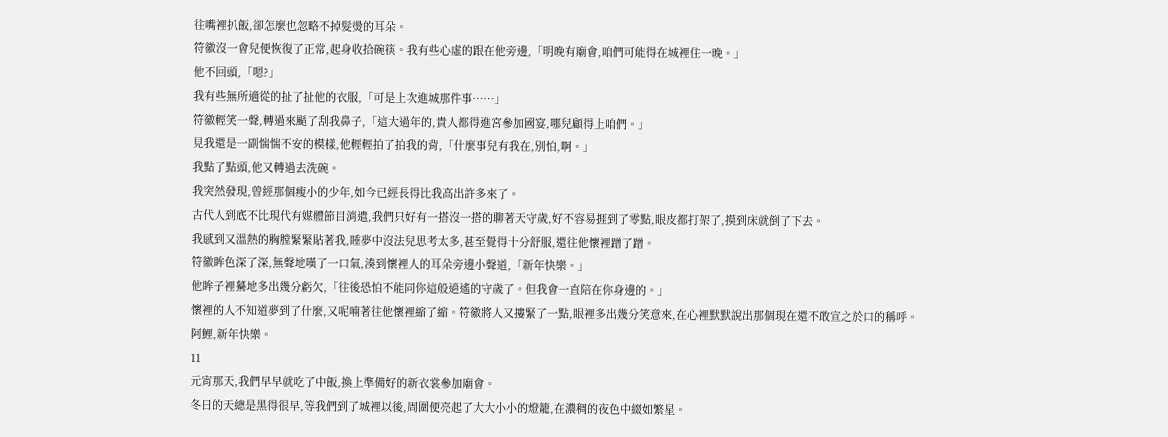往嘴裡扒飯,卻怎麼也忽略不掉髮燙的耳朵。
符徽沒一會兒便恢復了正常,起身收拾碗筷。我有些心虛的跟在他旁邊,「明晚有廟會,咱們可能得在城裡住一晚。」
他不回頭,「嗯?」
我有些無所適從的扯了扯他的衣服,「可是上次進城那件事……」
符徽輕笑一聲,轉過來颳了刮我鼻子,「這大過年的,貴人都得進宮參加國宴,哪兒顧得上咱們。」
見我還是一副惴惴不安的模樣,他輕輕拍了拍我的背,「什麼事兒有我在,別怕,啊。」
我點了點頭,他又轉過去洗碗。
我突然發現,曾經那個瘦小的少年,如今已經長得比我高出許多來了。
古代人到底不比現代有媒體節目消遣,我們只好有一搭沒一搭的聊著天守歲,好不容易捱到了零點,眼皮都打架了,摸到床就倒了下去。
我感到又溫熱的胸膛緊緊貼著我,睡夢中沒法兒思考太多,甚至覺得十分舒服,還往他懷裡蹭了蹭。
符徽眸色深了深,無聲地嘆了一口氣,湊到懷裡人的耳朵旁邊小聲道,「新年快樂。」
他眸子裡驀地多出幾分虧欠,「往後恐怕不能同你這般逍遙的守歲了。但我會一直陪在你身邊的。」
懷裡的人不知道夢到了什麼,又呢喃著往他懷裡縮了縮。符徽將人又摟緊了一點,眼裡多出幾分笑意來,在心裡默默說出那個現在還不敢宣之於口的稱呼。
阿鯉,新年快樂。
11
元宵那天,我們早早就吃了中飯,換上準備好的新衣裳參加廟會。
冬日的天總是黑得很早,等我們到了城裡以後,周圍便亮起了大大小小的燈籠,在濃稠的夜色中綴如繁星。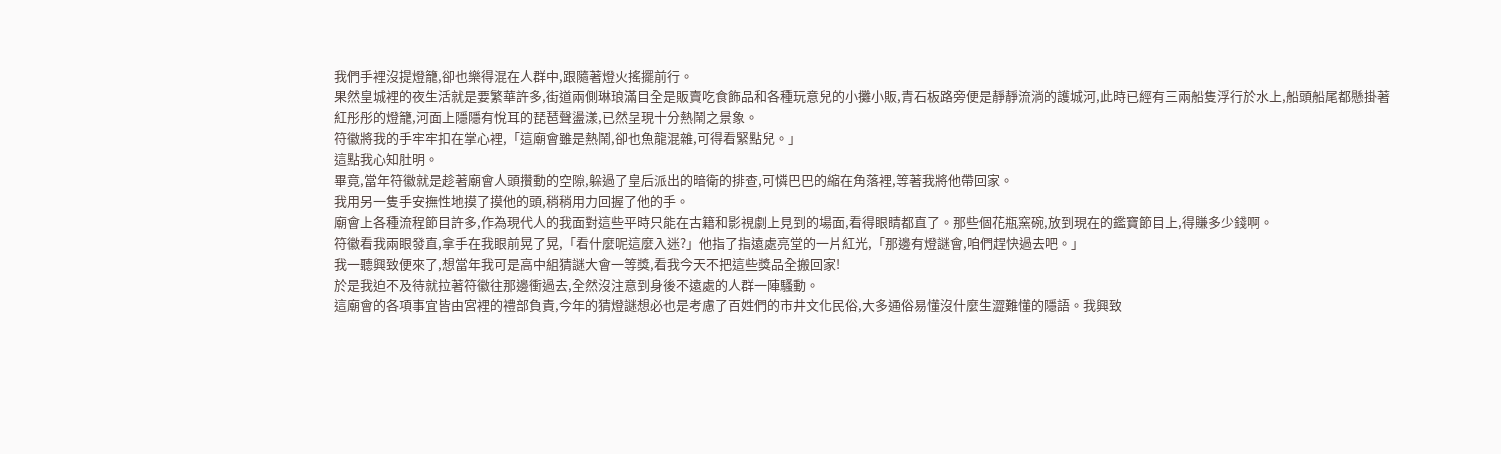我們手裡沒提燈籠,卻也樂得混在人群中,跟隨著燈火搖擺前行。
果然皇城裡的夜生活就是要繁華許多,街道兩側琳琅滿目全是販賣吃食飾品和各種玩意兒的小攤小販,青石板路旁便是靜靜流淌的護城河,此時已經有三兩船隻浮行於水上,船頭船尾都懸掛著紅彤彤的燈籠,河面上隱隱有悅耳的琵琶聲盪漾,已然呈現十分熱鬧之景象。
符徽將我的手牢牢扣在掌心裡,「這廟會雖是熱鬧,卻也魚龍混雜,可得看緊點兒。」
這點我心知肚明。
畢竟,當年符徽就是趁著廟會人頭攢動的空隙,躲過了皇后派出的暗衛的排查,可憐巴巴的縮在角落裡,等著我將他帶回家。
我用另一隻手安撫性地摸了摸他的頭,稍稍用力回握了他的手。
廟會上各種流程節目許多,作為現代人的我面對這些平時只能在古籍和影視劇上見到的場面,看得眼睛都直了。那些個花瓶窯碗,放到現在的鑑寶節目上,得賺多少錢啊。
符徽看我兩眼發直,拿手在我眼前晃了晃,「看什麼呢這麼入迷?」他指了指遠處亮堂的一片紅光,「那邊有燈謎會,咱們趕快過去吧。」
我一聽興致便來了,想當年我可是高中組猜謎大會一等獎,看我今天不把這些獎品全搬回家!
於是我迫不及待就拉著符徽往那邊衝過去,全然沒注意到身後不遠處的人群一陣騷動。
這廟會的各項事宜皆由宮裡的禮部負責,今年的猜燈謎想必也是考慮了百姓們的市井文化民俗,大多通俗易懂沒什麼生澀難懂的隱語。我興致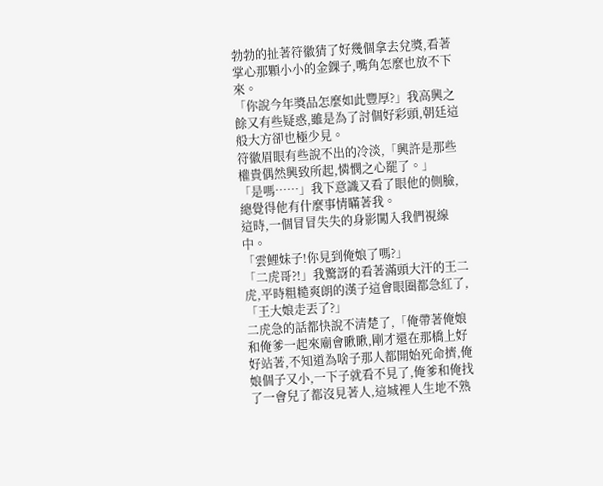勃勃的扯著符徽猜了好幾個拿去兌獎,看著掌心那顆小小的金錁子,嘴角怎麼也放不下來。
「你說今年獎品怎麼如此豐厚?」我高興之餘又有些疑惑,雖是為了討個好彩頭,朝廷這般大方卻也極少見。
符徽眉眼有些說不出的冷淡,「興許是那些權貴偶然興致所起,憐憫之心罷了。」
「是嗎……」我下意識又看了眼他的側臉,總覺得他有什麼事情瞞著我。
這時,一個冒冒失失的身影闖入我們視線中。
「雲鯉妹子!你見到俺娘了嗎?」
「二虎哥?!」我驚訝的看著滿頭大汗的王二虎,平時粗糙爽朗的漢子這會眼圈都急紅了,「王大娘走丟了?」
二虎急的話都快說不清楚了,「俺帶著俺娘和俺爹一起來廟會瞅瞅,剛才還在那橋上好好站著,不知道為啥子那人都開始死命擠,俺娘個子又小,一下子就看不見了,俺爹和俺找了一會兒了都沒見著人,這城裡人生地不熟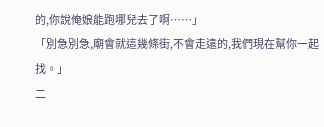的,你說俺娘能跑哪兒去了啊……」
「別急別急,廟會就這幾條街,不會走遠的,我們現在幫你一起找。」
二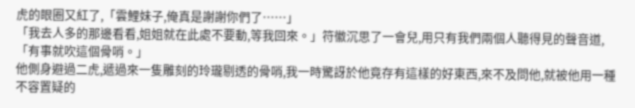虎的眼圈又紅了,「雲鯉妹子,俺真是謝謝你們了……」
「我去人多的那邊看看,姐姐就在此處不要動,等我回來。」符徽沉思了一會兒,用只有我們兩個人聽得見的聲音道,「有事就吹這個骨哨。」
他側身避過二虎,遞過來一隻雕刻的玲瓏剔透的骨哨,我一時驚訝於他竟存有這樣的好東西,來不及問他,就被他用一種不容置疑的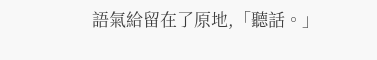語氣給留在了原地,「聽話。」